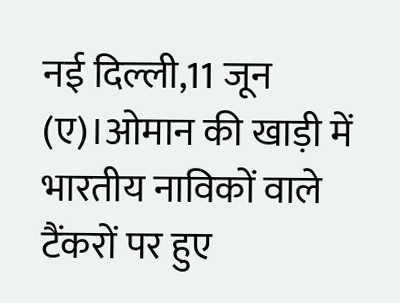नई दिल्ली,11 जून (ए)।ओमान की खाड़ी में भारतीय नाविकों वाले टैंकरों पर हुए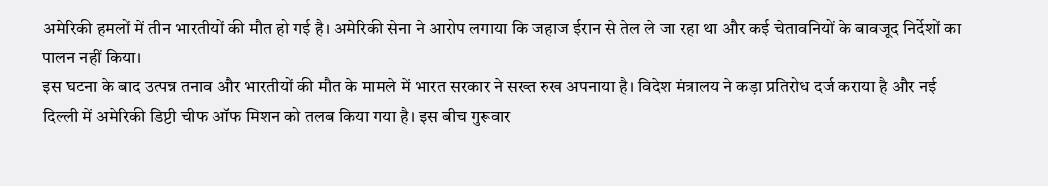अमेरिकी हमलों में तीन भारतीयों की मौत हो गई है। अमेरिकी सेना ने आरोप लगाया कि जहाज ईरान से तेल ले जा रहा था और कई चेतावनियों के बावजूद निर्देशों का पालन नहीं किया।
इस घटना के बाद उत्पन्न तनाव और भारतीयों की मौत के मामले में भारत सरकार ने सख्त रुख अपनाया है। विदेश मंत्रालय ने कड़ा प्रतिरोध दर्ज कराया है और नई दिल्ली में अमेरिकी डिप्टी चीफ ऑफ मिशन को तलब किया गया है। इस बीच गुरूवार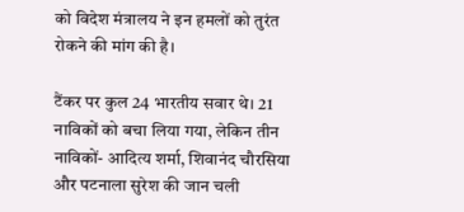को विदेश मंत्रालय ने इन हमलों को तुरंत रोकने की मांग की है।

टैंकर पर कुल 24 भारतीय सवार थे। 21 नाविकों को बचा लिया गया, लेकिन तीन नाविकों- आदित्य शर्मा, शिवानंद चौरसिया और पटनाला सुरेश की जान चली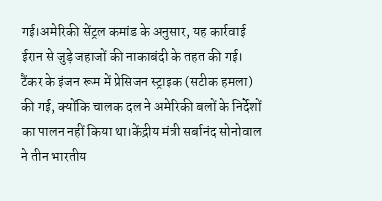गई।अमेरिकी सेंट्रल कमांड के अनुसार, यह कार्रवाई ईरान से जुड़े जहाजों की नाकाबंदी के तहत की गई। टैंकर के इंजन रूम में प्रेसिजन स्ट्राइक (सटीक हमला) की गई, क्योंकि चालक दल ने अमेरिकी बलों के निर्देशों का पालन नहीं किया था।केंद्रीय मंत्री सर्बानंद सोनोवाल ने तीन भारतीय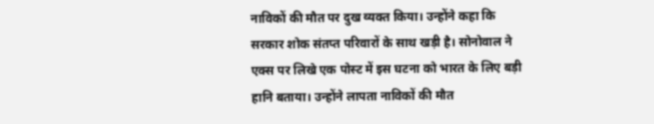नाविकों की मौत पर दुख व्यक्त किया। उन्होंने कहा कि सरकार शोक संतप्त परिवारों के साथ खड़ी है। सोनोवाल ने एक्स पर लिखे एक पोस्ट में इस घटना को भारत के लिए बड़ी हानि बताया। उन्होंने लापता नाविकों की मौत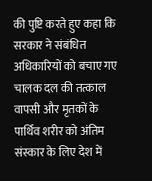की पुष्टि करते हुए कहा कि सरकार ने संबंधित अधिकारियों को बचाए गए चालक दल की तत्काल वापसी और मृतकों के पार्थिव शरीर को अंतिम संस्कार के लिए देश में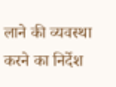लाने की व्यवस्था करने का निर्देश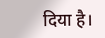दिया है।